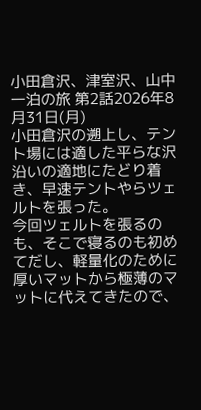小田倉沢、津室沢、山中一泊の旅 第2話2026年8月31日(月)
小田倉沢の遡上し、テント場には適した平らな沢沿いの適地にたどり着き、早速テントやらツェルトを張った。
今回ツェルトを張るのも、そこで寝るのも初めてだし、軽量化のために厚いマットから極薄のマットに代えてきたので、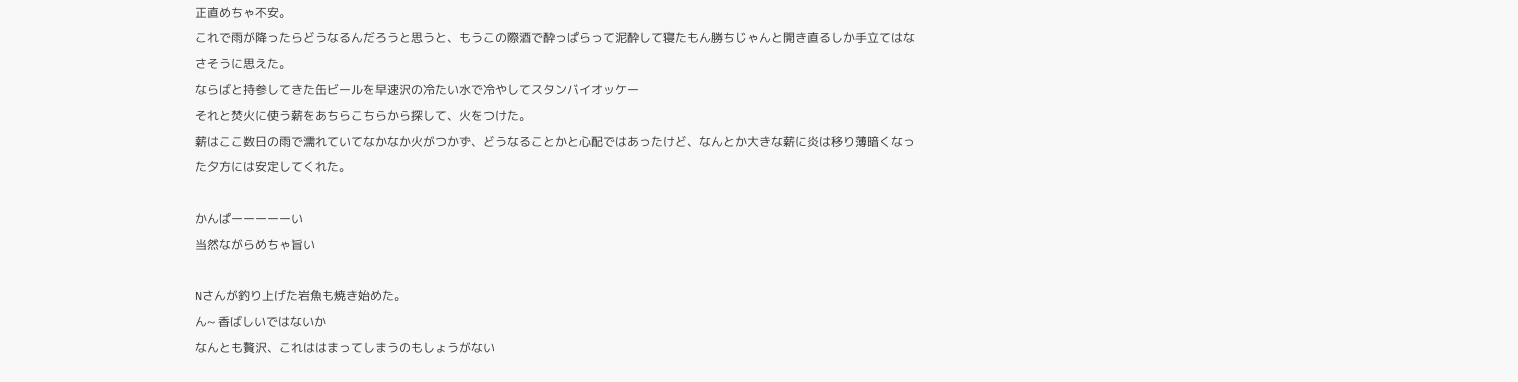正直めちゃ不安。
これで雨が降ったらどうなるんだろうと思うと、もうこの際酒で酔っぱらって泥酔して寝たもん勝ちじゃんと開き直るしか手立てはなさそうに思えた。
ならばと持参してきた缶ビールを早速沢の冷たい水で冷やしてスタンバイオッケー
それと焚火に使う薪をあちらこちらから探して、火をつけた。
薪はここ数日の雨で濡れていてなかなか火がつかず、どうなることかと心配ではあったけど、なんとか大きな薪に炎は移り薄暗くなった夕方には安定してくれた。

かんぱーーーーーい
当然ながらめちゃ旨い

Nさんが釣り上げた岩魚も焼き始めた。
ん~ 香ばしいではないか
なんとも贅沢、これははまってしまうのもしょうがない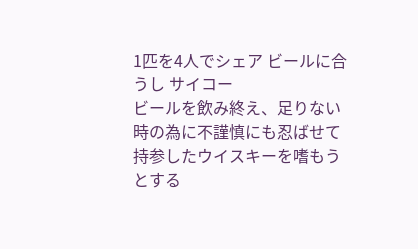1匹を4人でシェア ビールに合うし サイコー
ビールを飲み終え、足りない時の為に不謹慎にも忍ばせて持参したウイスキーを嗜もうとする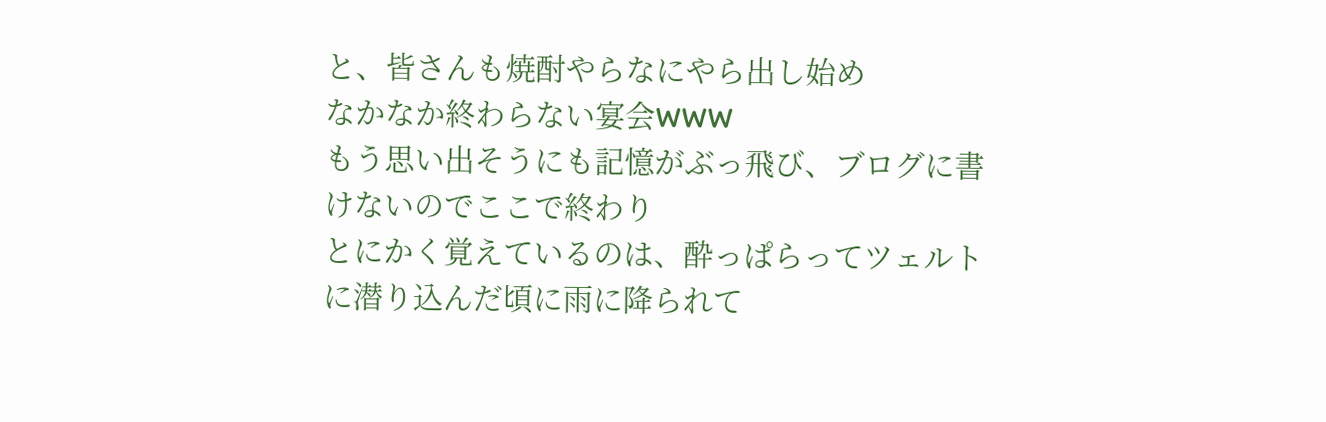と、皆さんも焼酎やらなにやら出し始め
なかなか終わらない宴会WWW
もう思い出そうにも記憶がぶっ飛び、ブログに書けないのでここで終わり
とにかく覚えているのは、酔っぱらってツェルトに潜り込んだ頃に雨に降られて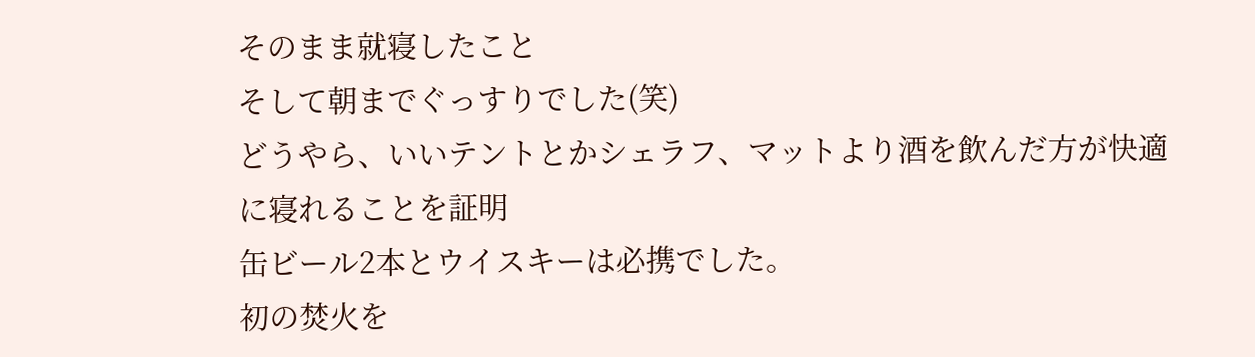そのまま就寝したこと
そして朝までぐっすりでした(笑)
どうやら、いいテントとかシェラフ、マットより酒を飲んだ方が快適に寝れることを証明
缶ビール2本とウイスキーは必携でした。
初の焚火を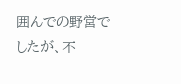囲んでの野営でしたが、不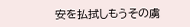安を払拭しもうその虜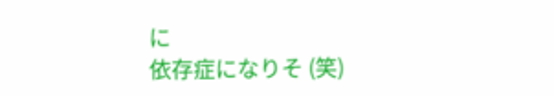に
依存症になりそ (笑)